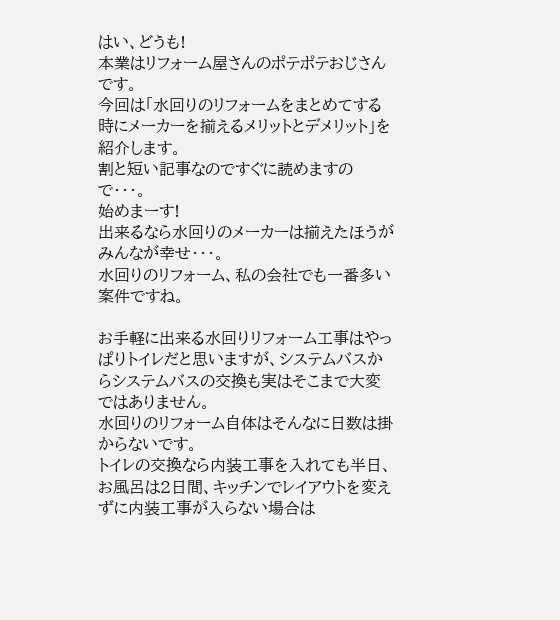はい、どうも!
本業はリフォーム屋さんのポテポテおじさんです。
今回は「水回りのリフォームをまとめてする時にメーカーを揃えるメリットとデメリット」を紹介します。
割と短い記事なのですぐに読めますので・・・。
始めまーす!
出来るなら水回りのメーカーは揃えたほうがみんなが幸せ・・・。
水回りのリフォーム、私の会社でも一番多い案件ですね。

お手軽に出来る水回りリフォーム工事はやっぱりトイレだと思いますが、システムバスからシステムバスの交換も実はそこまで大変ではありません。
水回りのリフォーム自体はそんなに日数は掛からないです。
トイレの交換なら内装工事を入れても半日、お風呂は2日間、キッチンでレイアウトを変えずに内装工事が入らない場合は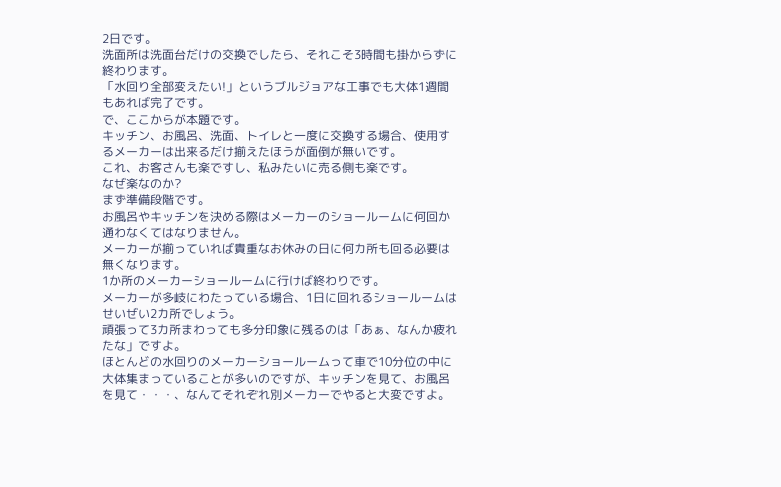2日です。
洗面所は洗面台だけの交換でしたら、それこそ3時間も掛からずに終わります。
「水回り全部変えたい!」というブルジョアな工事でも大体1週間もあれば完了です。
で、ここからが本題です。
キッチン、お風呂、洗面、トイレと一度に交換する場合、使用するメーカーは出来るだけ揃えたほうが面倒が無いです。
これ、お客さんも楽ですし、私みたいに売る側も楽です。
なぜ楽なのか?
まず準備段階です。
お風呂やキッチンを決める際はメーカーのショールームに何回か通わなくてはなりません。
メーカーが揃っていれば貴重なお休みの日に何カ所も回る必要は無くなります。
1か所のメーカーショールームに行けば終わりです。
メーカーが多岐にわたっている場合、1日に回れるショールームはせいぜい2カ所でしょう。
頑張って3カ所まわっても多分印象に残るのは「あぁ、なんか疲れたな」ですよ。
ほとんどの水回りのメーカーショールームって車で10分位の中に大体集まっていることが多いのですが、キッチンを見て、お風呂を見て・・・、なんてそれぞれ別メーカーでやると大変ですよ。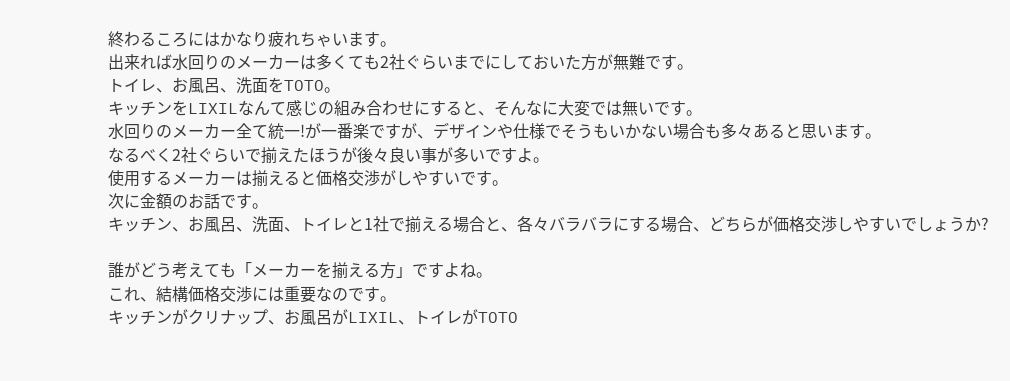終わるころにはかなり疲れちゃいます。
出来れば水回りのメーカーは多くても2社ぐらいまでにしておいた方が無難です。
トイレ、お風呂、洗面をTOTO。
キッチンをLIXILなんて感じの組み合わせにすると、そんなに大変では無いです。
水回りのメーカー全て統一!が一番楽ですが、デザインや仕様でそうもいかない場合も多々あると思います。
なるべく2社ぐらいで揃えたほうが後々良い事が多いですよ。
使用するメーカーは揃えると価格交渉がしやすいです。
次に金額のお話です。
キッチン、お風呂、洗面、トイレと1社で揃える場合と、各々バラバラにする場合、どちらが価格交渉しやすいでしょうか?

誰がどう考えても「メーカーを揃える方」ですよね。
これ、結構価格交渉には重要なのです。
キッチンがクリナップ、お風呂がLIXIL、トイレがTOTO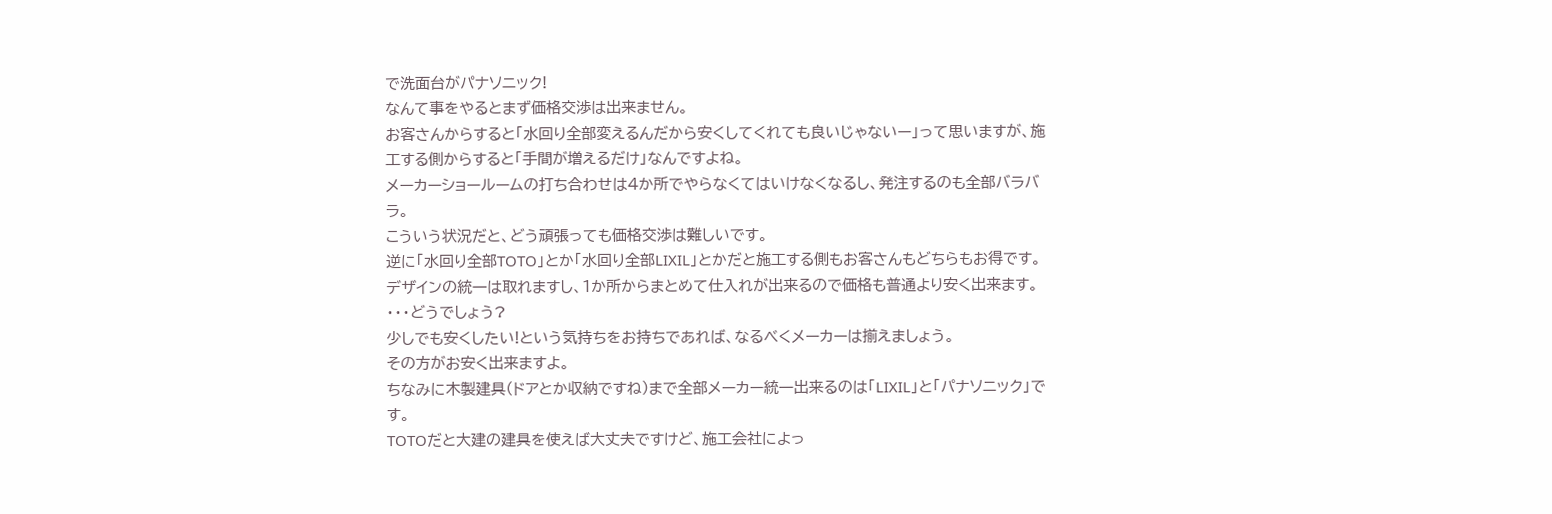で洗面台がパナソニック!
なんて事をやるとまず価格交渉は出来ません。
お客さんからすると「水回り全部変えるんだから安くしてくれても良いじゃないー」って思いますが、施工する側からすると「手間が増えるだけ」なんですよね。
メーカーショールームの打ち合わせは4か所でやらなくてはいけなくなるし、発注するのも全部バラバラ。
こういう状況だと、どう頑張っても価格交渉は難しいです。
逆に「水回り全部TOTO」とか「水回り全部LIXIL」とかだと施工する側もお客さんもどちらもお得です。
デザインの統一は取れますし、1か所からまとめて仕入れが出来るので価格も普通より安く出来ます。
・・・どうでしょう?
少しでも安くしたい!という気持ちをお持ちであれば、なるべくメーカーは揃えましょう。
その方がお安く出来ますよ。
ちなみに木製建具(ドアとか収納ですね)まで全部メーカー統一出来るのは「LIXIL」と「パナソニック」です。
TOTOだと大建の建具を使えば大丈夫ですけど、施工会社によっ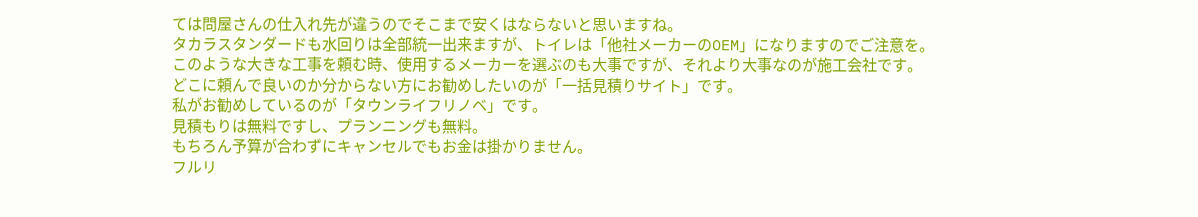ては問屋さんの仕入れ先が違うのでそこまで安くはならないと思いますね。
タカラスタンダードも水回りは全部統一出来ますが、トイレは「他社メーカーのOEM」になりますのでご注意を。
このような大きな工事を頼む時、使用するメーカーを選ぶのも大事ですが、それより大事なのが施工会社です。
どこに頼んで良いのか分からない方にお勧めしたいのが「一括見積りサイト」です。
私がお勧めしているのが「タウンライフリノベ」です。
見積もりは無料ですし、プランニングも無料。
もちろん予算が合わずにキャンセルでもお金は掛かりません。
フルリ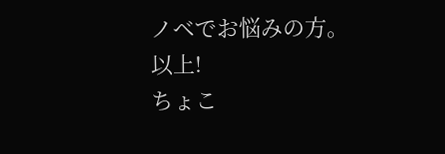ノベでお悩みの方。
以上!
ちょこ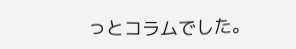っとコラムでした。